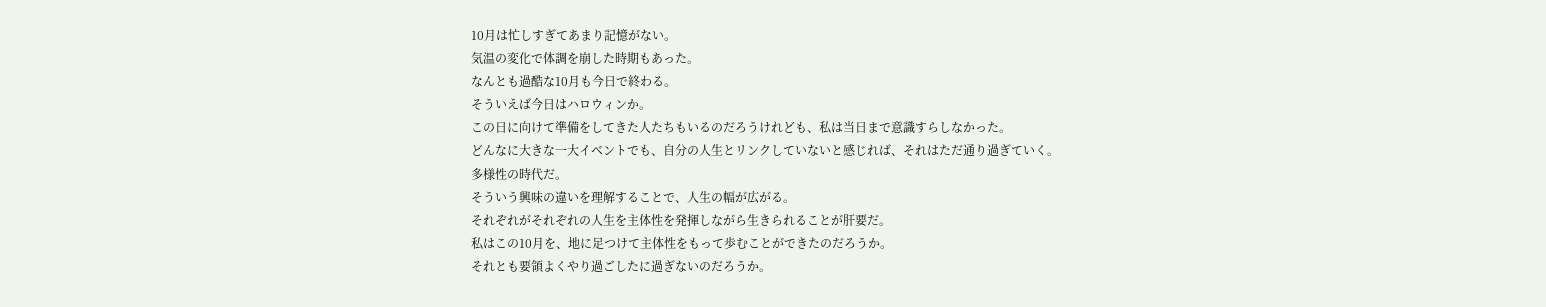10月は忙しすぎてあまり記憶がない。
気温の変化で体調を崩した時期もあった。
なんとも過酷な10月も今日で終わる。
そういえば今日はハロウィンか。
この日に向けて準備をしてきた人たちもいるのだろうけれども、私は当日まで意識すらしなかった。
どんなに大きな一大イベントでも、自分の人生とリンクしていないと感じれば、それはただ通り過ぎていく。
多様性の時代だ。
そういう興味の違いを理解することで、人生の幅が広がる。
それぞれがそれぞれの人生を主体性を発揮しながら生きられることが肝要だ。
私はこの10月を、地に足つけて主体性をもって歩むことができたのだろうか。
それとも要領よくやり過ごしたに過ぎないのだろうか。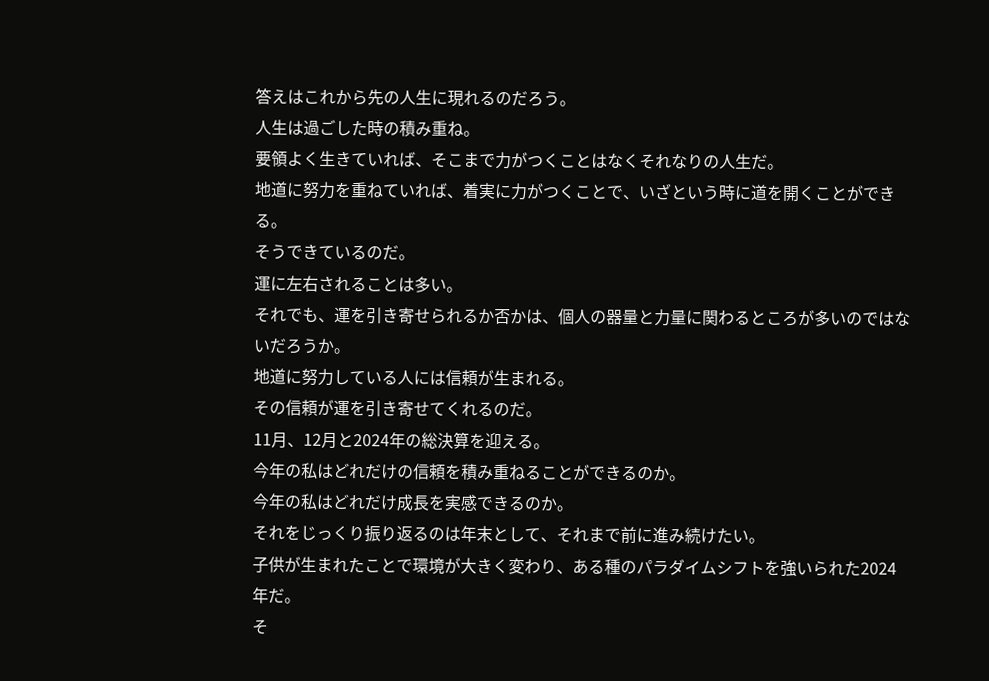答えはこれから先の人生に現れるのだろう。
人生は過ごした時の積み重ね。
要領よく生きていれば、そこまで力がつくことはなくそれなりの人生だ。
地道に努力を重ねていれば、着実に力がつくことで、いざという時に道を開くことができる。
そうできているのだ。
運に左右されることは多い。
それでも、運を引き寄せられるか否かは、個人の器量と力量に関わるところが多いのではないだろうか。
地道に努力している人には信頼が生まれる。
その信頼が運を引き寄せてくれるのだ。
11月、12月と2024年の総決算を迎える。
今年の私はどれだけの信頼を積み重ねることができるのか。
今年の私はどれだけ成長を実感できるのか。
それをじっくり振り返るのは年末として、それまで前に進み続けたい。
子供が生まれたことで環境が大きく変わり、ある種のパラダイムシフトを強いられた2024年だ。
そ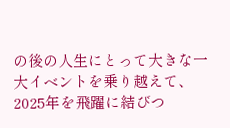の後の人生にとって大きな一大イベントを乗り越えて、2025年を飛躍に結びつ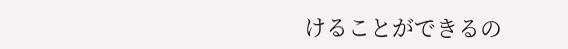けることができるの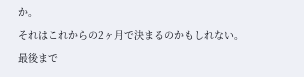か。
それはこれからの2ヶ月で決まるのかもしれない。
最後まで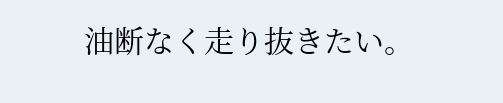油断なく走り抜きたい。